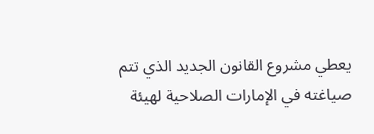يعطي مشروع القانون الجديد الذي تتم صياغته في الإمارات الصلاحية لهيئة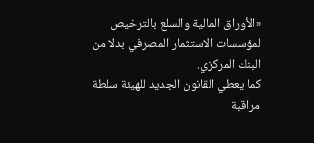«الأوراق المالية والسلع بالترخيص لمؤسسات الاستثمار المصرفي بدلا من البنك المركزي.
كما يعطي القانون الجديد للهيئة سلطة مراقبة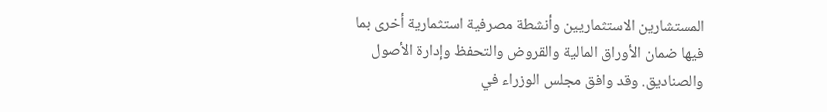المستشارين الاستثماريين وأنشطة مصرفية استثمارية أخرى بما فيها ضمان الأوراق المالية والقروض والتحفظ وإدارة الأصول والصناديق. وقد وافق مجلس الوزراء في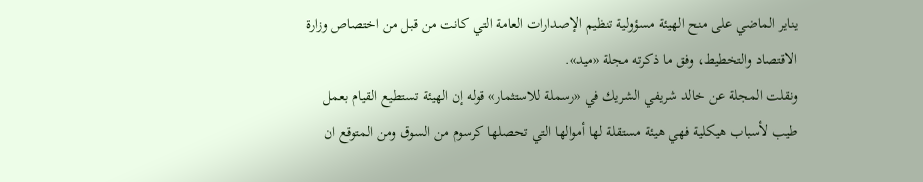يناير الماضي على منح الهيئة مسؤولية تنظيم الإصدارات العامة التي كانت من قبل من اختصاص وزارة الاقتصاد والتخطيط، وفق ما ذكرته مجلة «ميد».
ونقلت المجلة عن خالد شريفي الشريك في «رسملة للاستثمار» قوله إن الهيئة تستطيع القيام بعمل طيب لأسباب هيكلية فهي هيئة مستقلة لها أموالها التي تحصلها كرسوم من السوق ومن المتوقع ان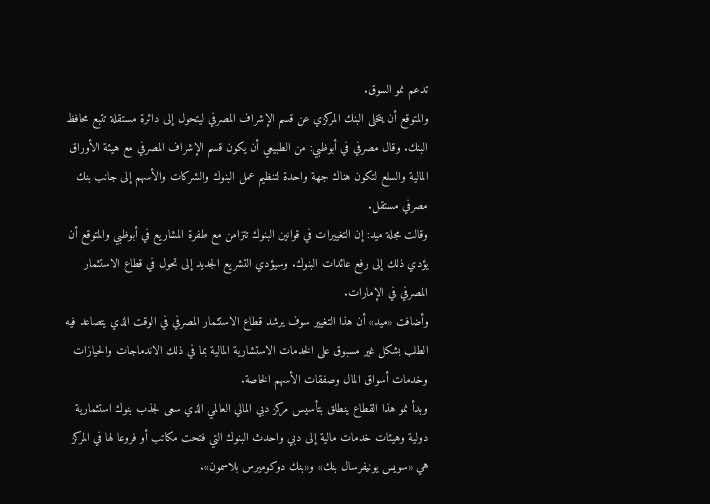تدعم نمو السوق.
والمتوقع أن يتخلى البنك المركزي عن قسم الإشراف المصرفي ليتحول إلى دائرة مستقلة تتبع محافظ البنك. وقال مصرفي في أبوظبي: من الطبيعي أن يكون قسم الإشراف المصرفي مع هيئة الأوراق المالية والسلع لتكون هناك جهة واحدة لتنظيم عمل البنوك والشركات والأسهم إلى جانب بنك مصرفي مستقل.
وقالت مجلة ميد: إن التغييرات في قوانين البنوك تتزامن مع طفرة المشاريع في أبوظبي والمتوقع أن يؤدي ذلك إلى رفع عائدات البنوك. وسيؤدي التشريع الجديد إلى تحول في قطاع الاستثمار المصرفي في الإمارات.
وأضافت «ميد» أن هذا التغيير سوف يرشد قطاع الاستثمار المصرفي في الوقت الذي يتصاعد فيه الطلب بشكل غير مسبوق على الخدمات الاستشارية المالية بما في ذلك الاندماجات والحيازات وخدمات أسواق المال وصفقات الأسهم الخاصة.
وبدأ نمو هذا القطاع ينطلق بتأسيس مركز دبي المالي العالمي الذي سعى لجذب بنوك استثمارية دولية وهيئات خدمات مالية إلى دبي واحدث البنوك التي فتحت مكاتب أو فروعا لها في المركز هي «سويس يونيفرسال بنك» و«بنك دوكوميرس بلاسمون».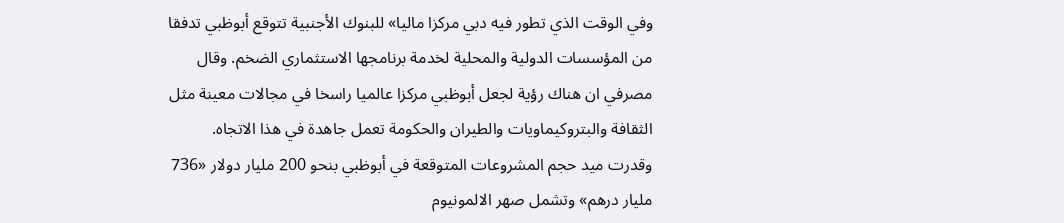وفي الوقت الذي تطور فيه دبي مركزا ماليا» للبنوك الأجنبية تتوقع أبوظبي تدفقا من المؤسسات الدولية والمحلية لخدمة برنامجها الاستثماري الضخم. وقال مصرفي ان هناك رؤية لجعل أبوظبي مركزا عالميا راسخا في مجالات معينة مثل الثقافة والبتروكيماويات والطيران والحكومة تعمل جاهدة في هذا الاتجاه.
وقدرت ميد حجم المشروعات المتوقعة في أبوظبي بنحو 200 مليار دولار «736 مليار درهم» وتشمل صهر الالمونيوم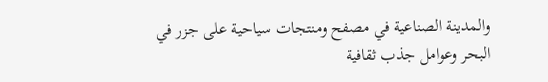والمدينة الصناعية في مصفح ومنتجات سياحية على جزر في البحر وعوامل جذب ثقافية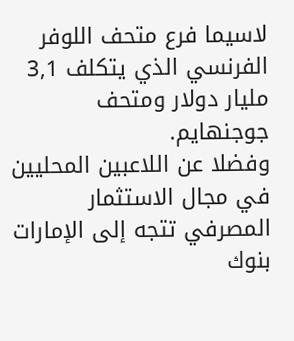لاسيما فرع متحف اللوفر الفرنسي الذي يتكلف 3,1 مليار دولار ومتحف جوجنهايم.
وفضلا عن اللاعبين المحليين في مجال الاستثمار المصرفي تتجه إلى الإمارات بنوك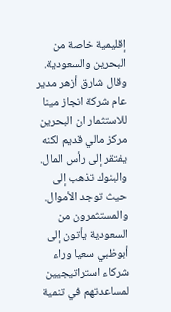إقليمية خاصة من البحرين والسعودية. وقال شارق أزهر مدير عام شركة انجاز مينا للاستثمار ان البحرين مركز مالي قديم لكنه يفتقر إلى رأس المال. والبنوك تذهب إلى حيث توجد الأموال. والمستثمرون من السعودية يأتون إلى أبوظبي سعيا وراء شركاء استراتيجيين لمساعدتهم في تنمية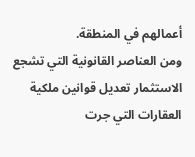أعمالهم في المنطقة.
ومن العناصر القانونية التي تشجع الاستثمار تعديل قوانين ملكية العقارات التي جرت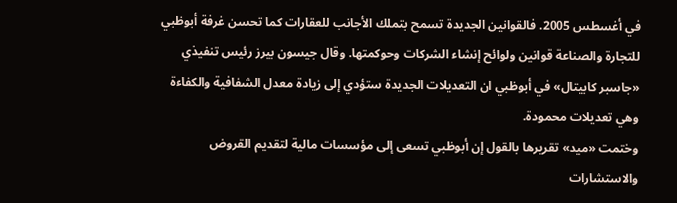في أغسطس 2005. فالقوانين الجديدة تسمح بتملك الأجانب للعقارات كما تحسن غرفة أبوظبي للتجارة والصناعة قوانين ولوائح إنشاء الشركات وحوكمتها. وقال جيسون بيرز رئيس تنفيذي «جاسبر كابيتال» في أبوظبي ان التعديلات الجديدة ستؤدي إلى زيادة معدل الشفافية والكفاءة وهي تعديلات محمودة.
وختمت «ميد» تقريرها بالقول إن أبوظبي تسعى إلى مؤسسات مالية لتقديم القروض والاستشارات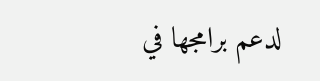لدعم برامجها في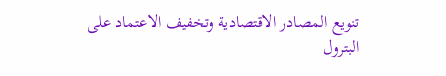تنويع المصادر الاقتصادية وتخفيف الاعتماد على البترول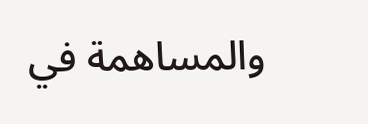والمساهمة في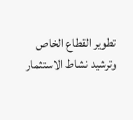تطوير القطاع الخاص وترشيد نشاط الاستثمار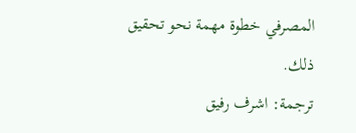المصرفي خطوة مهمة نحو تحقيق ذلك.
ترجمة: اشرف رفيق